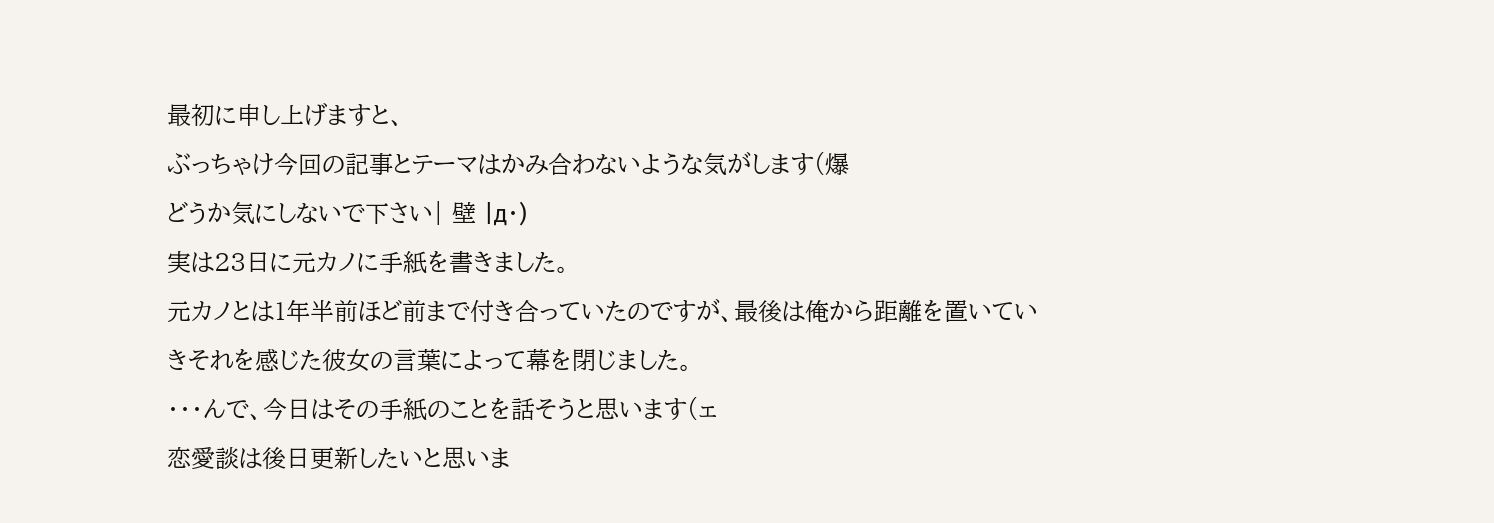最初に申し上げますと、
ぶっちゃけ今回の記事とテーマはかみ合わないような気がします(爆
どうか気にしないで下さい| 壁 |д・)
実は23日に元カノに手紙を書きました。
元カノとは1年半前ほど前まで付き合っていたのですが、最後は俺から距離を置いていきそれを感じた彼女の言葉によって幕を閉じました。
・・・んで、今日はその手紙のことを話そうと思います(ェ
恋愛談は後日更新したいと思いま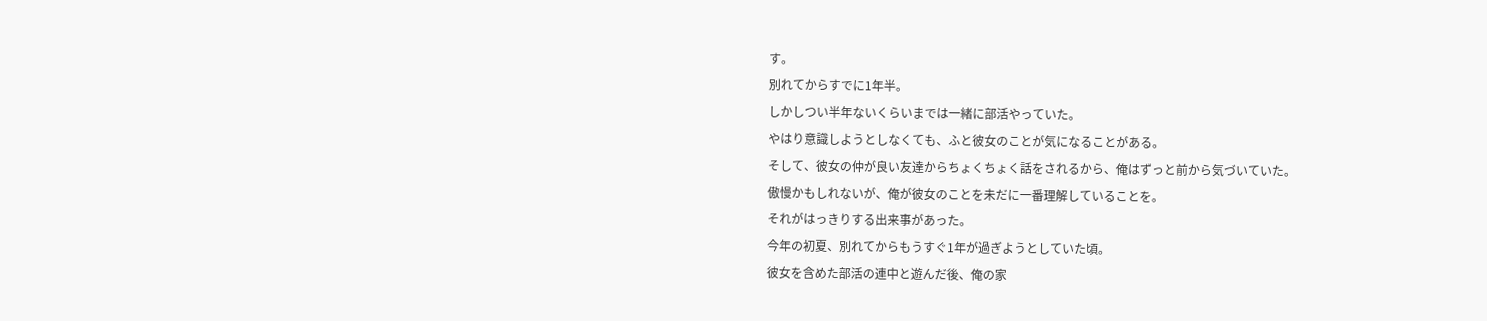す。
別れてからすでに1年半。
しかしつい半年ないくらいまでは一緒に部活やっていた。
やはり意識しようとしなくても、ふと彼女のことが気になることがある。
そして、彼女の仲が良い友達からちょくちょく話をされるから、俺はずっと前から気づいていた。
傲慢かもしれないが、俺が彼女のことを未だに一番理解していることを。
それがはっきりする出来事があった。
今年の初夏、別れてからもうすぐ1年が過ぎようとしていた頃。
彼女を含めた部活の連中と遊んだ後、俺の家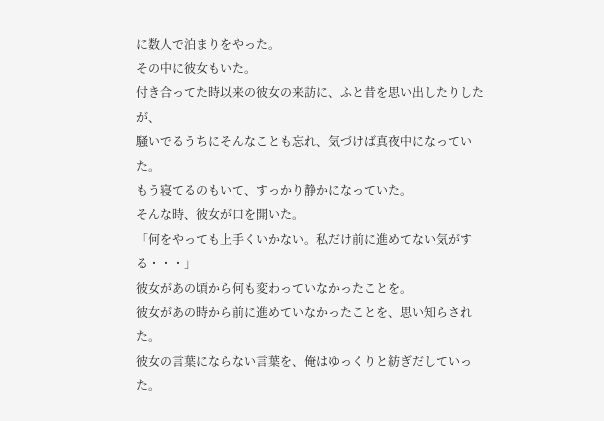に数人で泊まりをやった。
その中に彼女もいた。
付き合ってた時以来の彼女の来訪に、ふと昔を思い出したりしたが、
騒いでるうちにそんなことも忘れ、気づけば真夜中になっていた。
もう寝てるのもいて、すっかり静かになっていた。
そんな時、彼女が口を開いた。
「何をやっても上手くいかない。私だけ前に進めてない気がする・・・」
彼女があの頃から何も変わっていなかったことを。
彼女があの時から前に進めていなかったことを、思い知らされた。
彼女の言葉にならない言葉を、俺はゆっくりと紡ぎだしていった。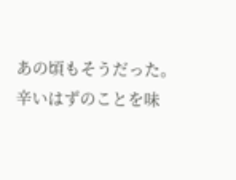あの頃もそうだった。
辛いはずのことを味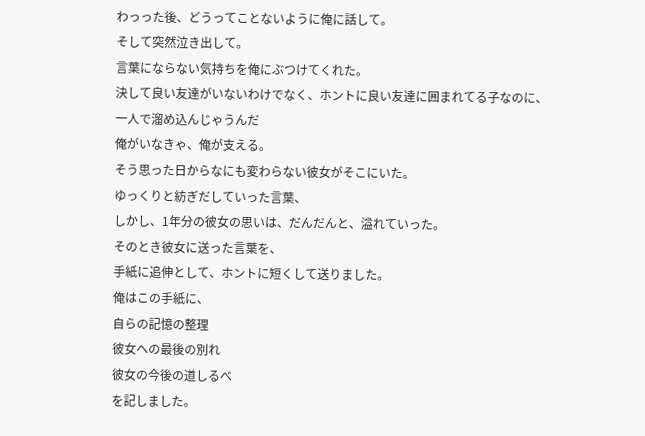わっった後、どうってことないように俺に話して。
そして突然泣き出して。
言葉にならない気持ちを俺にぶつけてくれた。
決して良い友達がいないわけでなく、ホントに良い友達に囲まれてる子なのに、
一人で溜め込んじゃうんだ
俺がいなきゃ、俺が支える。
そう思った日からなにも変わらない彼女がそこにいた。
ゆっくりと紡ぎだしていった言葉、
しかし、1年分の彼女の思いは、だんだんと、溢れていった。
そのとき彼女に送った言葉を、
手紙に追伸として、ホントに短くして送りました。
俺はこの手紙に、
自らの記憶の整理
彼女への最後の別れ
彼女の今後の道しるべ
を記しました。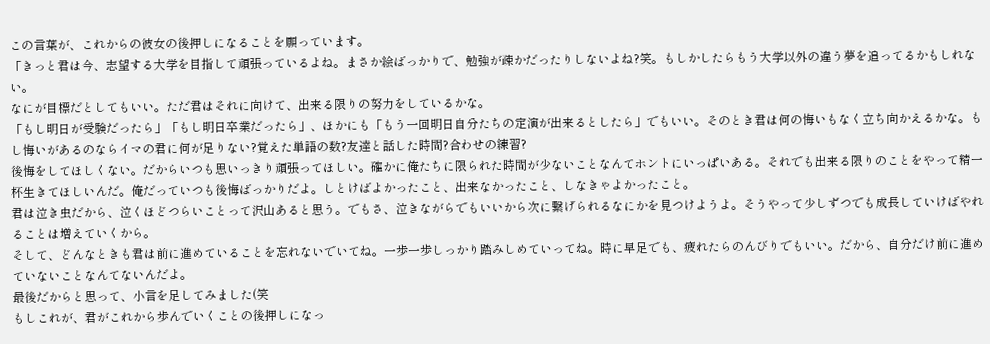この言葉が、これからの彼女の後押しになることを願っています。
「きっと君は今、志望する大学を目指して頑張っているよね。まさか絵ばっかりで、勉強が疎かだったりしないよね?笑。もしかしたらもう大学以外の違う夢を追ってるかもしれない。
なにが目標だとしてもいい。ただ君はそれに向けて、出来る限りの努力をしているかな。
「もし明日が受験だったら」「もし明日卒業だったら」、ほかにも「もう一回明日自分たちの定演が出来るとしたら」でもいい。そのとき君は何の悔いもなく立ち向かえるかな。もし悔いがあるのならイマの君に何が足りない?覚えた単語の数?友達と話した時間?合わせの練習?
後悔をしてほしくない。だからいつも思いっきり頑張ってほしい。確かに俺たちに限られた時間が少ないことなんてホントにいっぱいある。それでも出来る限りのことをやって精一杯生きてほしいんだ。俺だっていつも後悔ばっかりだよ。しとけばよかったこと、出来なかったこと、しなきゃよかったこと。
君は泣き虫だから、泣くほどつらいことって沢山あると思う。でもさ、泣きながらでもいいから次に繋げられるなにかを見つけようよ。そうやって少しずつでも成長していけばやれることは増えていくから。
そして、どんなときも君は前に進めていることを忘れないでいてね。一歩一歩しっかり踏みしめていってね。時に早足でも、疲れたらのんびりでもいい。だから、自分だけ前に進めていないことなんてないんだよ。
最後だからと思って、小言を足してみました(笑
もしこれが、君がこれから歩んでいくことの後押しになっ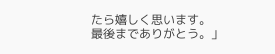たら嬉しく思います。
最後までありがとう。」